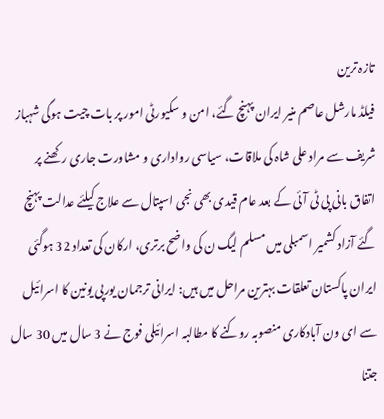تازہ ترین
فیلڈ مارشل عاصم منیر ایران پہنچ گئے، امن و سکیورٹی امور پر بات چیت ہوگی شہباز شریف سے مراد علی شاہ کی ملاقات، سیاسی رواداری و مشاورت جاری رکھنے پر اتفاق بانی پی ٹی آئی کے بعد عام قیدی بھی نجی اسپتال سے علاج کیلئے عدالت پہنچ گئے آزاد کشمیر اسمبلی میں مسلم لیگ ن کی واضح برتری، ارکان کی تعداد 32 ہوگئی ایران پاکستان تعلقات بہترین مراحل میں ہیں: ایرانی ترجمان یورپی یونین کا اسرائیل سے ای ون آبادکاری منصوبہ روکنے کا مطالبہ اسرائیلی فوج نے 3 سال میں 30 سال جتنا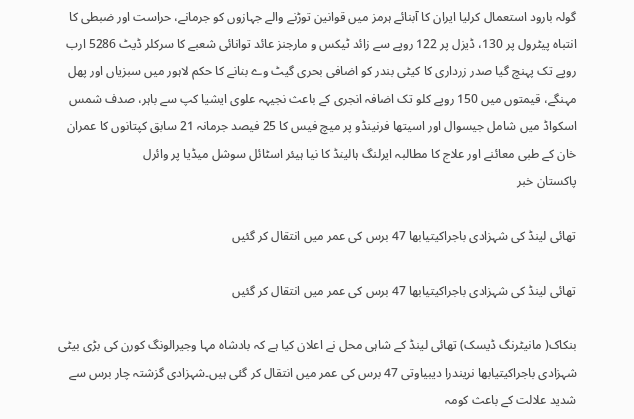گولہ بارود استعمال کرلیا ایران کا آبنائے ہرمز میں قوانین توڑنے والے جہازوں کو جرمانے، حراست اور ضبطی کا انتباہ پیٹرول پر 130، ڈیزل پر 122 روپے سے زائد ٹیکس و مارجنز عائد توانائی شعبے کا سرکلر ڈیٹ 5286 ارب روپے تک پہنچ گیا صدر زرداری کا کیٹی بندر کو اضافی بحری گیٹ وے بنانے کا حکم لاہور میں سبزیاں اور پھل مہنگے، قیمتوں میں 150 روپے کلو تک اضافہ انجری کے باعث نجیہہ علوی ایشیا کپ سے باہر، صدف شمس اسکواڈ میں شامل جیسوال اور اسیتھا فرنینڈو پر میچ فیس کا 25 فیصد جرمانہ 21 سابق کپتانوں کا عمران خان کے طبی معائنے اور علاج کا مطالبہ ایرلنگ ہالینڈ کا نیا ہیئر اسٹائل سوشل میڈیا پر وائرل
پاکستان خبر

تھائی لینڈ کی شہزادی باجراکیتیابھا 47 برس کی عمر میں انتقال کر گئیں

تھائی لینڈ کی شہزادی باجراکیتیابھا 47 برس کی عمر میں انتقال کر گئیں

بنکاک( مانیٹرنگ ڈیسک) تھائی لینڈ کے شاہی محل نے اعلان کیا ہے کہ بادشاہ مہا وجیرالونگ کورن کی بڑی بیٹی شہزادی باجراکیتیابھا نریندرا دیبیاوتی 47 برس کی عمر میں انتقال کر گئی ہیں۔شہزادی گزشتہ چار برس سے شدید علالت کے باعث کومہ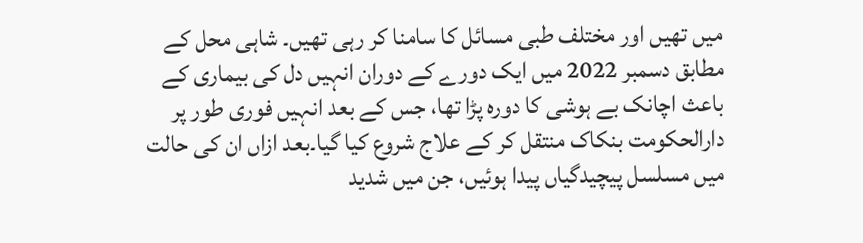میں تھیں اور مختلف طبی مسائل کا سامنا کر رہی تھیں۔ شاہی محل کے مطابق دسمبر 2022 میں ایک دورے کے دوران انہیں دل کی بیماری کے باعث اچانک بے ہوشی کا دورہ پڑا تھا، جس کے بعد انہیں فوری طور پر دارالحکومت بنکاک منتقل کر کے علاج شروع کیا گیا۔بعد ازاں ان کی حالت میں مسلسل پیچیدگیاں پیدا ہوئیں، جن میں شدید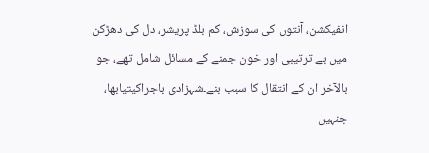انفیکشن، آنتوں کی سوزش، کم بلڈ پریشر، دل کی دھڑکن میں بے ترتیبی اور خون جمنے کے مسائل شامل تھے، جو بالآخر ان کے انتقال کا سبب بنے۔شہزادی باجراکیتیابھا، جنہیں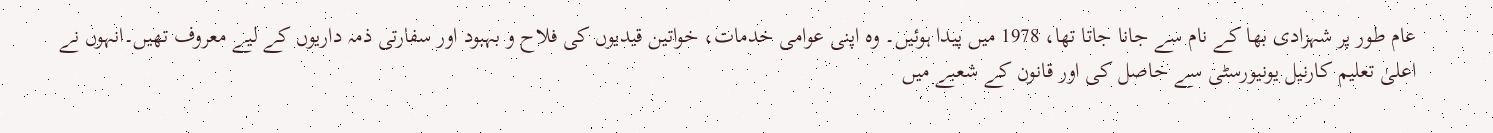عام طور پر شہزادی بھا کے نام سے جانا جاتا تھا، 1978 میں پیدا ہوئیں۔ وہ اپنی عوامی خدمات، خواتین قیدیوں کی فلاح و بہبود اور سفارتی ذمہ داریوں کے لیے معروف تھیں۔انہوں نے اعلیٰ تعلیم کارنیل یونیورسٹی سے حاصل کی اور قانون کے شعبے میں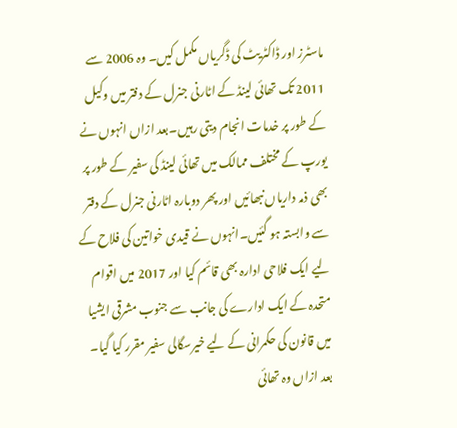ماسٹرز اور ڈاکٹریٹ کی ڈگریاں مکمل کیں۔ وہ 2006 سے 2011 تک تھائی لینڈ کے اٹارنی جنرل کے دفتر میں وکیل کے طور پر خدمات انجام دیتی رہیں۔بعد ازاں انہوں نے یورپ کے مختلف ممالک میں تھائی لینڈ کی سفیر کے طور پر بھی ذمہ داریاں نبھائیں اور پھر دوبارہ اٹارنی جنرل کے دفتر سے وابستہ ہو گئیں۔انہوں نے قیدی خواتین کی فلاح کے لیے ایک فلاحی ادارہ بھی قائم کیا اور 2017 میں اقوام متحدہ کے ایک ادارے کی جانب سے جنوب مشرقی ایشیا میں قانون کی حکمرانی کے لیے خیرسگالی سفیر مقرر کیا گیا۔ بعد ازاں وہ تھائی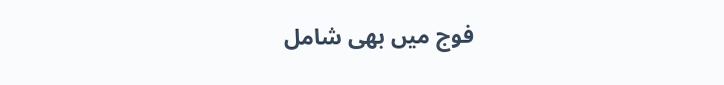فوج میں بھی شامل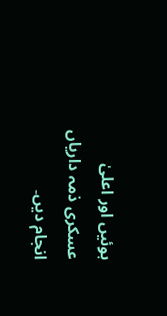ہوئیں اور اعلیٰ عسکری ذمہ داریاں انجام دیں۔